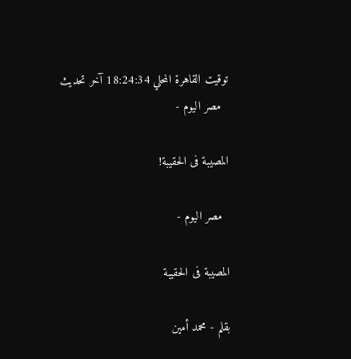توقيت القاهرة المحلي 18:24:34 آخر تحديث
  مصر اليوم -

المصيبة فى الحقيبة!

  مصر اليوم -

المصيبة فى الحقيبة

بقلم - محمد أمين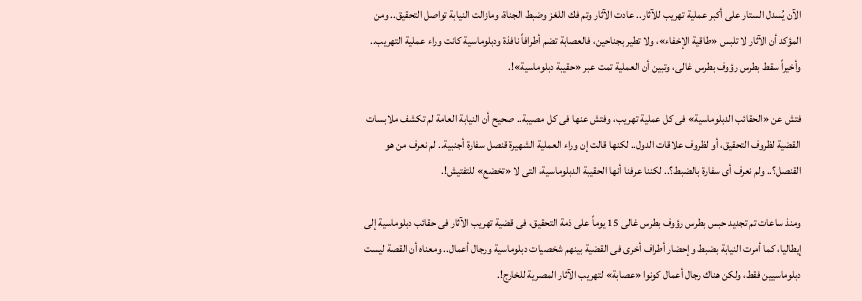الآن يُسدل الستار على أكبر عملية تهريب للآثار.. عادت الآثار وتم فك اللغز وضبط الجناة، ومازالت النيابة تواصل التحقيق.. ومن المؤكد أن الآثار لا تلبس «طاقية الإخفاء»، ولا تطير بجناحين، فالعصابة تضم أطرافاً نافذة ودبلوماسية كانت وراء عملية التهريب.. وأخيراً سقط بطرس رؤوف بطرس غالى، وتبين أن العملية تمت عبر «حقيبة دبلوماسية»!.

فتش عن «الحقائب الدبلوماسية» فى كل عملية تهريب، وفتش عنها فى كل مصيبة.. صحيح أن النيابة العامة لم تكشف ملابسات القضية لظروف التحقيق، أو لظروف علاقات الدول.. لكنها قالت إن وراء العملية الشهيرة قنصل سفارة أجنبية.. لم نعرف من هو القنصل؟.. ولم نعرف أى سفارة بالضبط؟.. لكننا عرفنا أنها الحقيبة الدبلوماسية، التى لا «تخضع» للتفتيش!.

ومنذ ساعات تم تجديد حبس بطرس رؤوف بطرس غالى 15 يوماً على ذمة التحقيق، فى قضية تهريب الآثار فى حقائب دبلوماسية إلى إيطاليا، كما أمرت النيابة بضبط وإحضار أطراف أخرى فى القضية بينهم شخصيات دبلوماسية ورجال أعمال.. ومعناه أن القصة ليست دبلوماسيين فقط، ولكن هناك رجال أعمال كونوا «عصابة» لتهريب الآثار المصرية للخارج!.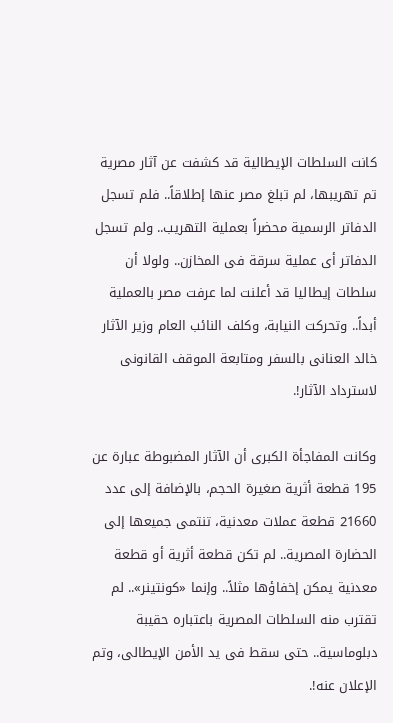كانت السلطات الإيطالية قد كشفت عن آثار مصرية تم تهريبها، لم تبلغ مصر عنها إطلاقاً.. فلم تسجل الدفاتر الرسمية محضراً بعملية التهريب.. ولم تسجل الدفاتر أى عملية سرقة فى المخازن.. ولولا أن سلطات إيطاليا قد أعلنت لما عرفت مصر بالعملية أبداً.. وتحركت النيابة، وكلف النائب العام وزير الآثار خالد العنانى بالسفر ومتابعة الموقف القانونى لاسترداد الآثار!.

وكانت المفاجأة الكبرى أن الآثار المضبوطة عبارة عن 195 قطعة أثرية صغيرة الحجم، بالإضافة إلى عدد 21660 قطعة عملات معدنية، تنتمى جميعها إلى الحضارة المصرية.. لم تكن قطعة أثرية أو قطعة معدنية يمكن إخفاؤها مثلاً.. وإنما «كونتينر».. لم تقترب منه السلطات المصرية باعتباره حقيبة دبلوماسية.. حتى سقط فى يد الأمن الإيطالى، وتم الإعلان عنه!.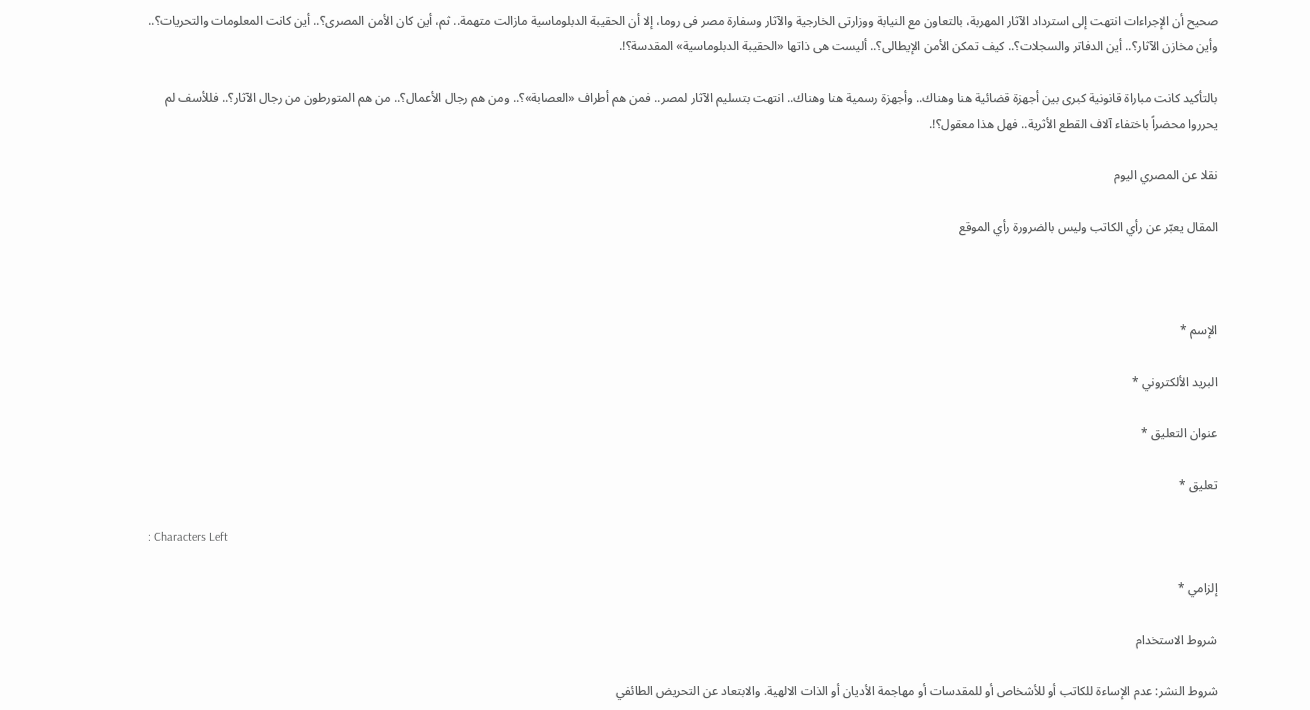صحيح أن الإجراءات انتهت إلى استرداد الآثار المهربة، بالتعاون مع النيابة ووزارتى الخارجية والآثار وسفارة مصر فى روما، إلا أن الحقيبة الدبلوماسية مازالت متهمة.. ثم، أين كان الأمن المصرى؟.. أين كانت المعلومات والتحريات؟.. وأين مخازن الآثار؟.. أين الدفاتر والسجلات؟.. كيف تمكن الأمن الإيطالى؟.. أليست هى ذاتها «الحقيبة الدبلوماسية» المقدسة؟!.

بالتأكيد كانت مباراة قانونية كبرى بين أجهزة قضائية هنا وهناك.. وأجهزة رسمية هنا وهناك.. انتهت بتسليم الآثار لمصر.. فمن هم أطراف «العصابة»؟.. ومن هم رجال الأعمال؟.. من هم المتورطون من رجال الآثار؟.. فللأسف لم يحرروا محضراً باختفاء آلاف القطع الأثرية.. فهل هذا معقول؟!.

نقلا عن المصري اليوم

المقال يعبّر عن رأي الكاتب وليس بالضرورة رأي الموقع



الإسم *

البريد الألكتروني *

عنوان التعليق *

تعليق *

: Characters Left

إلزامي *

شروط الاستخدام

شروط النشر: عدم الإساءة للكاتب أو للأشخاص أو للمقدسات أو مهاجمة الأديان أو الذات الالهية. والابتعاد عن التحريض الطائفي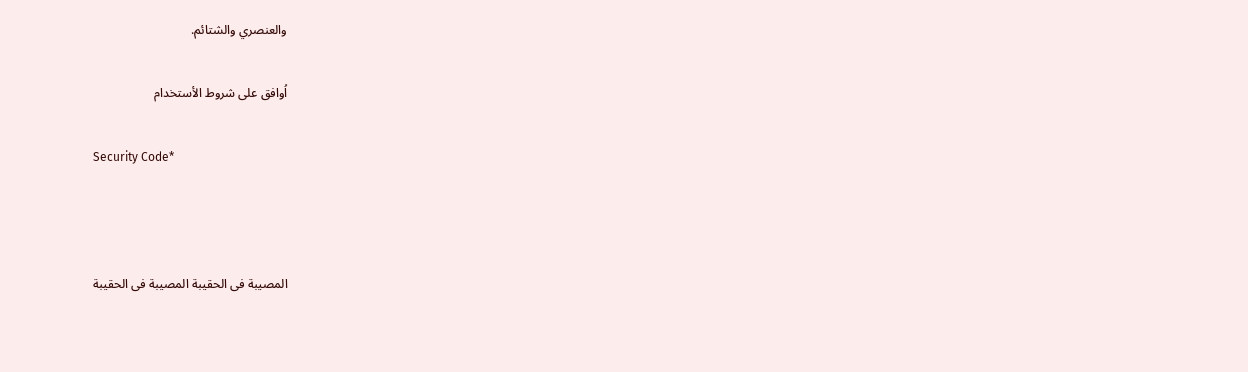والعنصري والشتائم.

اُوافق على شروط الأستخدام

Security Code*



المصيبة فى الحقيبة المصيبة فى الحقيبة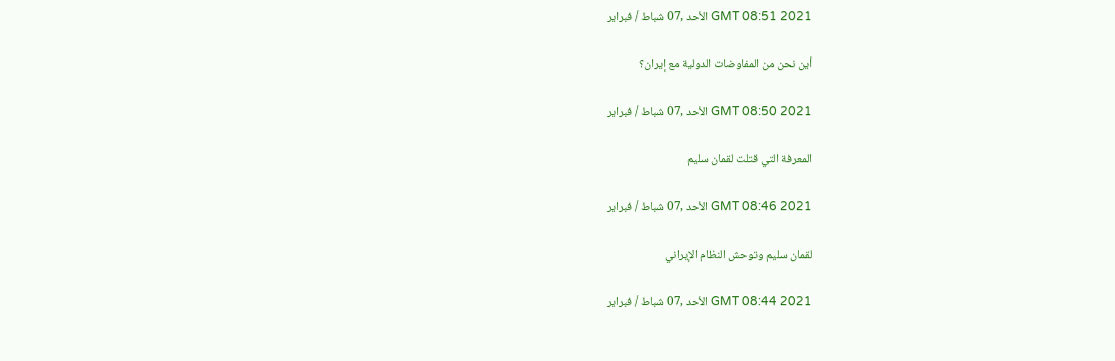GMT 08:51 2021 الأحد ,07 شباط / فبراير

أين نحن من المفاوضات الدولية مع إيران؟

GMT 08:50 2021 الأحد ,07 شباط / فبراير

المعرفة التي قتلت لقمان سليم

GMT 08:46 2021 الأحد ,07 شباط / فبراير

لقمان سليم وتوحش النظام الإيراني

GMT 08:44 2021 الأحد ,07 شباط / فبراير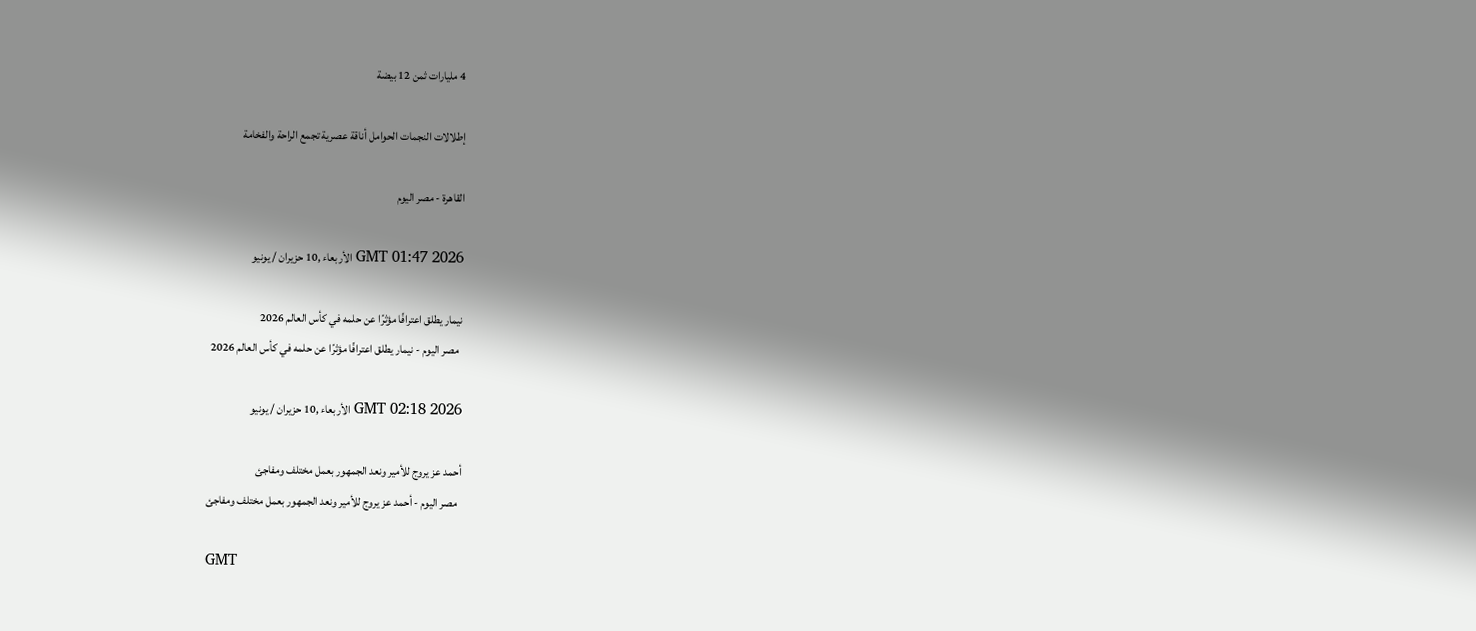4 مليارات ثمن 12 بيضة

إطلالات النجمات الحوامل أناقة عصرية تجمع الراحة والفخامة

القاهرة - مصر اليوم

GMT 01:47 2026 الأربعاء ,10 حزيران / يونيو

نيمار يطلق اعترافًا مؤثرًا عن حلمه في كأس العالم 2026
  مصر اليوم - نيمار يطلق اعترافًا مؤثرًا عن حلمه في كأس العالم 2026

GMT 02:18 2026 الأربعاء ,10 حزيران / يونيو

أحمد عز يروج للأمير ونعد الجمهور بعمل مختلف ومفاجئ
  مصر اليوم - أحمد عز يروج للأمير ونعد الجمهور بعمل مختلف ومفاجئ

GMT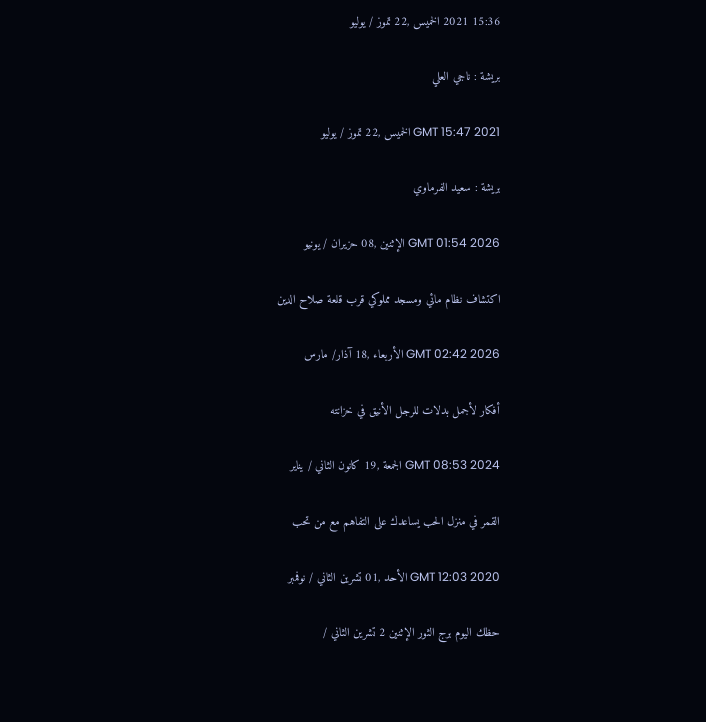15:36 2021 الخميس ,22 تموز / يوليو

بريشة : ناجي العلي

GMT 15:47 2021 الخميس ,22 تموز / يوليو

بريشة : سعيد الفرماوي

GMT 01:54 2026 الإثنين ,08 حزيران / يونيو

اكتشاف نظام مائي ومسجد مملوكي قرب قلعة صلاح الدين

GMT 02:42 2026 الأربعاء ,18 آذار/ مارس

أفكار لأجمل بدلات للرجل الأنيق في خزانته

GMT 08:53 2024 الجمعة ,19 كانون الثاني / يناير

القمر في منزل الحب يساعدك على التفاهم مع من تحب

GMT 12:03 2020 الأحد ,01 تشرين الثاني / نوفمبر

حظك اليوم برج الثور الإثنين 2 تشرين الثاني /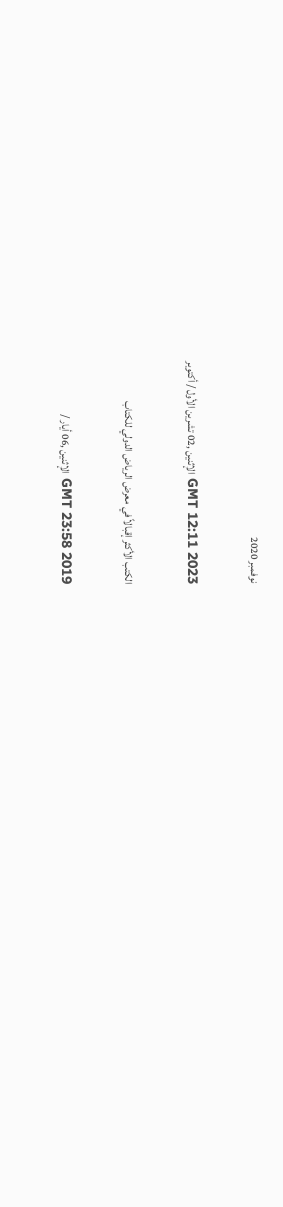نوفمبر 2020

GMT 12:11 2023 الإثنين ,02 تشرين الأول / أكتوبر

الكتب الأكثر إقبالاً في معرض الرياض الدولي للكتاب

GMT 23:58 2019 الإثنين ,06 أيار /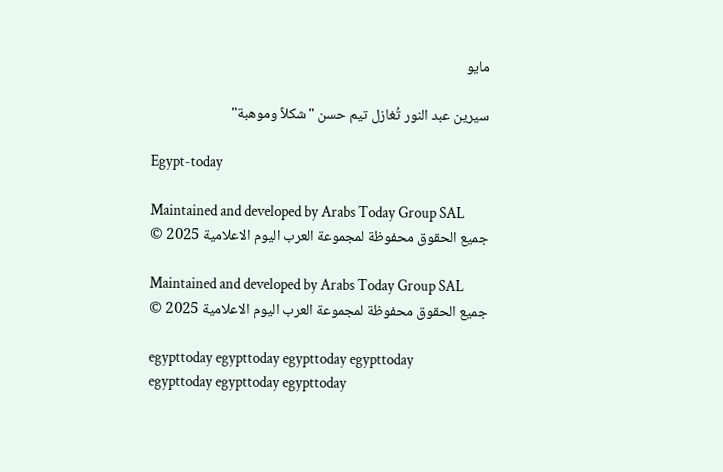مايو

سيرين عبد النور تُغازل تيم حسن "شكلاً وموهبة"

Egypt-today

Maintained and developed by Arabs Today Group SAL
جميع الحقوق محفوظة لمجموعة العرب اليوم الاعلامية 2025 ©

Maintained and developed by Arabs Today Group SAL
جميع الحقوق محفوظة لمجموعة العرب اليوم الاعلامية 2025 ©

egypttoday egypttoday egypttoday egypttoday
egypttoday egypttoday egypttoday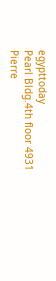egypttoday
Pearl Bldg.4th floor 4931 Pierre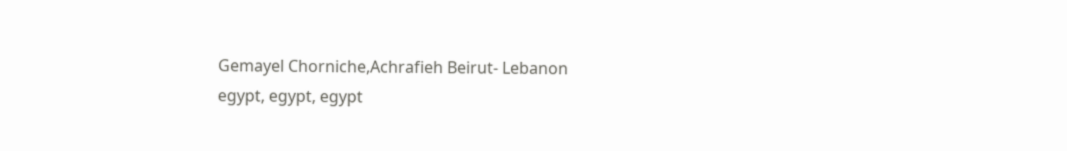Gemayel Chorniche,Achrafieh Beirut- Lebanon
egypt, egypt, egypt